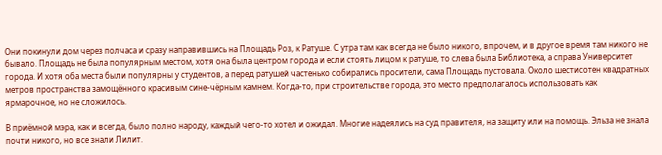Они покинули дом через полчаса и сразу направившись на Площадь Роз, к Ратуше. С утра там как всегда не было никого, впрочем, и в другое время там никого не бывало. Площадь не была популярным местом, хотя она была центром города и если стоять лицом к ратуше, то слева была Библиотека, а справа Университет города. И хотя оба места были популярны у студентов, а перед ратушей частенько собирались просители, сама Площадь пустовала. Около шестисотен квадратных метров пространства замощённого красивым сине-чёрным камнем. Когда-то, при строительстве города, это место предполагалось использовать как ярмарочное, но не сложилось.

В приёмной мэра, как и всегда, было полно народу, каждый чего-то хотел и ожидал. Многие надеялись на суд правителя, на защиту или на помощь. Эльза не знала почти никого, но все знали Лилит.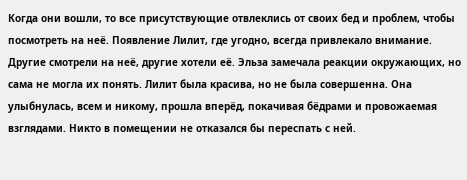Когда они вошли, то все присутствующие отвлеклись от своих бед и проблем, чтобы посмотреть на неё. Появление Лилит, где угодно, всегда привлекало внимание. Другие смотрели на неё, другие хотели её. Эльза замечала реакции окружающих, но сама не могла их понять. Лилит была красива, но не была совершенна. Она улыбнулась, всем и никому, прошла вперёд, покачивая бёдрами и провожаемая взглядами. Никто в помещении не отказался бы переспать с ней.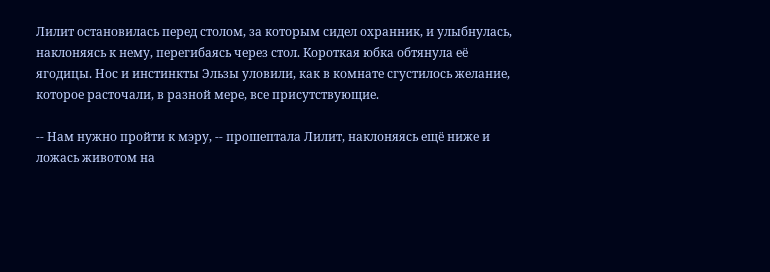Лилит остановилась перед столом, за которым сидел охранник, и улыбнулась, наклоняясь к нему, перегибаясь через стол. Короткая юбка обтянула её ягодицы. Нос и инстинкты Эльзы уловили, как в комнате сгустилось желание, которое расточали, в разной мере, все присутствующие.

-- Нам нужно пройти к мэру, -- прошептала Лилит, наклоняясь ещё ниже и ложась животом на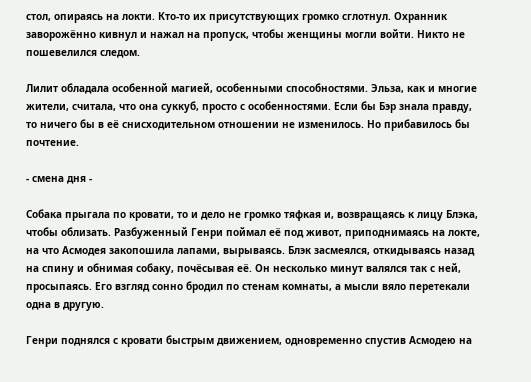стол, опираясь на локти. Кто-то их присутствующих громко сглотнул. Охранник заворожённо кивнул и нажал на пропуск, чтобы женщины могли войти. Никто не пошевелился следом.

Лилит обладала особенной магией, особенными способностями. Эльза, как и многие жители, считала, что она суккуб, просто с особенностями. Если бы Бэр знала правду, то ничего бы в её снисходительном отношении не изменилось. Но прибавилось бы почтение.

- смена дня -

Собака прыгала по кровати, то и дело не громко тяфкая и, возвращаясь к лицу Блэка, чтобы облизать. Разбуженный Генри поймал её под живот, приподнимаясь на локте, на что Асмодея закопошила лапами, вырываясь. Блэк засмеялся, откидываясь назад на спину и обнимая собаку, почёсывая её. Он несколько минут валялся так с ней, просыпаясь. Его взгляд сонно бродил по стенам комнаты, а мысли вяло перетекали одна в другую.

Генри поднялся с кровати быстрым движением, одновременно спустив Асмодею на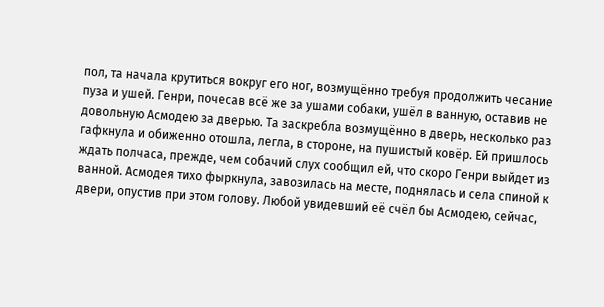пол, та начала крутиться вокруг его ног, возмущённо требуя продолжить чесание пуза и ушей. Генри, почесав всё же за ушами собаки, ушёл в ванную, оставив не довольную Асмодею за дверью. Та заскребла возмущённо в дверь, несколько раз гафкнула и обиженно отошла, легла, в стороне, на пушистый ковёр. Ей пришлось ждать полчаса, прежде, чем собачий слух сообщил ей, что скоро Генри выйдет из ванной. Асмодея тихо фыркнула, завозилась на месте, поднялась и села спиной к двери, опустив при этом голову. Любой увидевший её счёл бы Асмодею, сейчас,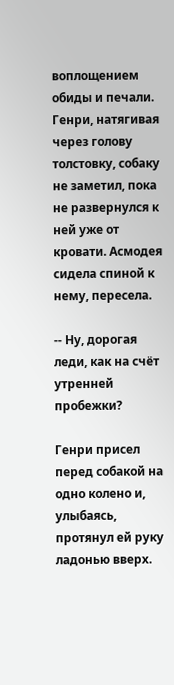воплощением обиды и печали. Генри, натягивая через голову толстовку, собаку не заметил, пока не развернулся к ней уже от кровати. Асмодея сидела спиной к нему, пересела.

-- Ну, дорогая леди, как на счёт утренней пробежки?

Генри присел перед собакой на одно колено и, улыбаясь, протянул ей руку ладонью вверх.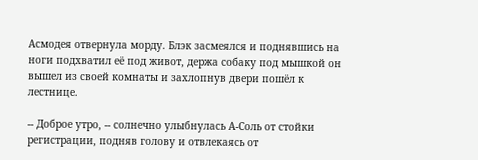Асмодея отвернула морду. Блэк засмеялся и поднявшись на ноги подхватил её под живот, держа собаку под мышкой он вышел из своей комнаты и захлопнув двери пошёл к лестнице.

-- Доброе утро, -- солнечно улыбнулась А-Соль от стойки регистрации, подняв голову и отвлекаясь от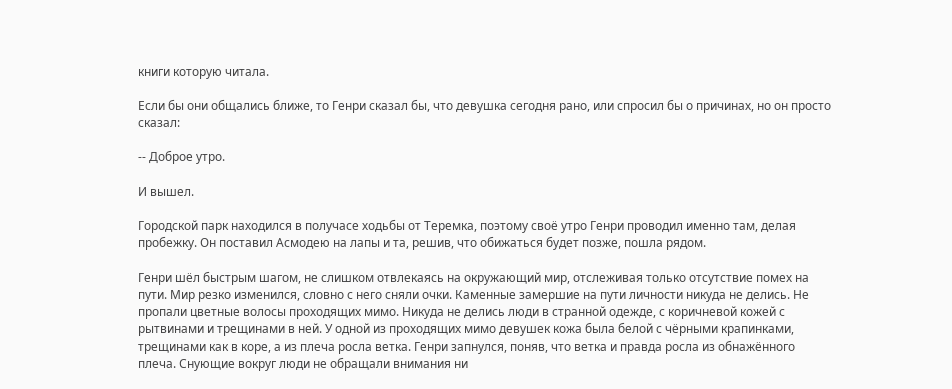книги которую читала.

Если бы они общались ближе, то Генри сказал бы, что девушка сегодня рано, или спросил бы о причинах, но он просто сказал:

-- Доброе утро.

И вышел.

Городской парк находился в получасе ходьбы от Теремка, поэтому своё утро Генри проводил именно там, делая пробежку. Он поставил Асмодею на лапы и та, решив, что обижаться будет позже, пошла рядом.

Генри шёл быстрым шагом, не слишком отвлекаясь на окружающий мир, отслеживая только отсутствие помех на пути. Мир резко изменился, словно с него сняли очки. Каменные замершие на пути личности никуда не делись. Не пропали цветные волосы проходящих мимо. Никуда не делись люди в странной одежде, с коричневой кожей с рытвинами и трещинами в ней. У одной из проходящих мимо девушек кожа была белой с чёрными крапинками, трещинами как в коре, а из плеча росла ветка. Генри запнулся, поняв, что ветка и правда росла из обнажённого плеча. Снующие вокруг люди не обращали внимания ни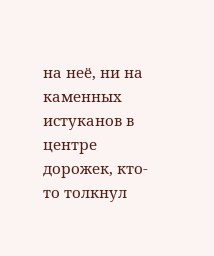на неё, ни на каменных истуканов в центре дорожек, кто-то толкнул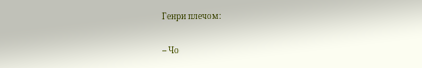Генри плечом:

-- Чо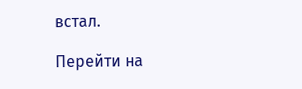встал.

Перейти на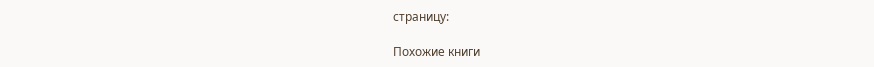страницу:

Похожие книги